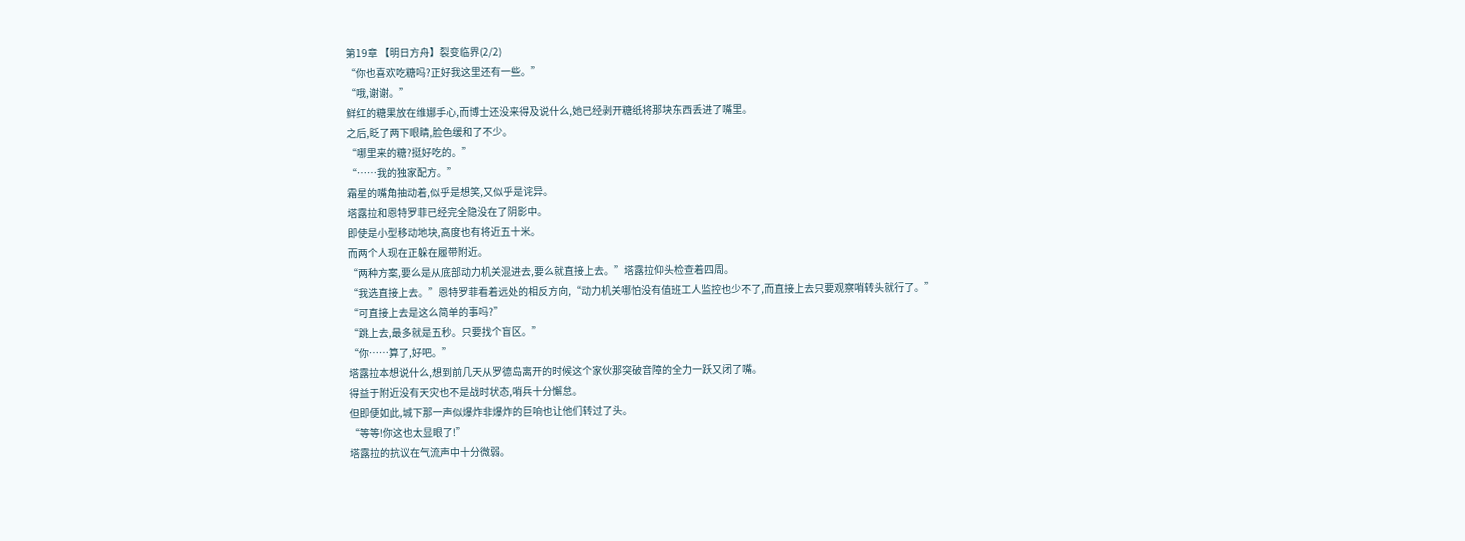第19章 【明日方舟】裂变临界(2/2)
“你也喜欢吃糖吗?正好我这里还有一些。”
“哦,谢谢。”
鲜红的糖果放在维娜手心,而博士还没来得及说什么,她已经剥开糖纸将那块东西丢进了嘴里。
之后,眨了两下眼睛,脸色缓和了不少。
“哪里来的糖?挺好吃的。”
“……我的独家配方。”
霜星的嘴角抽动着,似乎是想笑,又似乎是诧异。
塔露拉和恩特罗菲已经完全隐没在了阴影中。
即使是小型移动地块,高度也有将近五十米。
而两个人现在正躲在履带附近。
“两种方案,要么是从底部动力机关混进去,要么就直接上去。”塔露拉仰头检查着四周。
“我选直接上去。”恩特罗菲看着远处的相反方向,“动力机关哪怕没有值班工人监控也少不了,而直接上去只要观察哨转头就行了。”
“可直接上去是这么简单的事吗?”
“跳上去,最多就是五秒。只要找个盲区。”
“你……算了,好吧。”
塔露拉本想说什么,想到前几天从罗德岛离开的时候这个家伙那突破音障的全力一跃又闭了嘴。
得益于附近没有天灾也不是战时状态,哨兵十分懈怠。
但即便如此,城下那一声似爆炸非爆炸的巨响也让他们转过了头。
“等等!你这也太显眼了!”
塔露拉的抗议在气流声中十分微弱。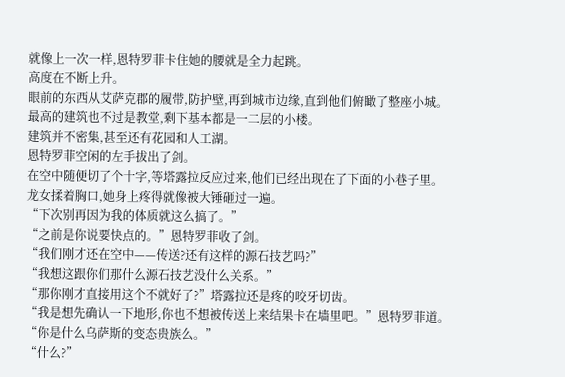就像上一次一样,恩特罗菲卡住她的腰就是全力起跳。
高度在不断上升。
眼前的东西从艾萨克郡的履带,防护壁,再到城市边缘,直到他们俯瞰了整座小城。
最高的建筑也不过是教堂,剩下基本都是一二层的小楼。
建筑并不密集,甚至还有花园和人工湖。
恩特罗菲空闲的左手拔出了剑。
在空中随便切了个十字,等塔露拉反应过来,他们已经出现在了下面的小巷子里。
龙女揉着胸口,她身上疼得就像被大锤砸过一遍。
“下次别再因为我的体质就这么搞了。”
“之前是你说要快点的。”恩特罗菲收了剑。
“我们刚才还在空中——传送?还有这样的源石技艺吗?”
“我想这跟你们那什么源石技艺没什么关系。”
“那你刚才直接用这个不就好了?”塔露拉还是疼的咬牙切齿。
“我是想先确认一下地形,你也不想被传送上来结果卡在墙里吧。”恩特罗菲道。
“你是什么乌萨斯的变态贵族么。”
“什么?”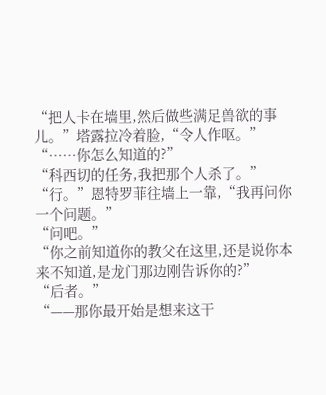“把人卡在墙里,然后做些满足兽欲的事儿。”塔露拉冷着脸,“令人作呕。”
“……你怎么知道的?”
“科西切的任务,我把那个人杀了。”
“行。”恩特罗菲往墙上一靠,“我再问你一个问题。”
“问吧。”
“你之前知道你的教父在这里,还是说你本来不知道,是龙门那边刚告诉你的?”
“后者。”
“——那你最开始是想来这干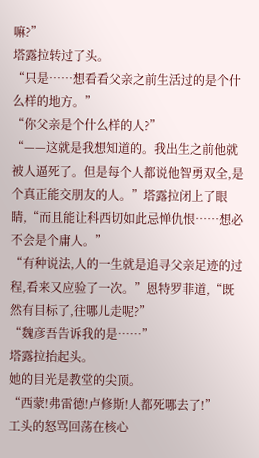嘛?”
塔露拉转过了头。
“只是……想看看父亲之前生活过的是个什么样的地方。”
“你父亲是个什么样的人?”
“——这就是我想知道的。我出生之前他就被人逼死了。但是每个人都说他智勇双全,是个真正能交朋友的人。”塔露拉闭上了眼睛,“而且能让科西切如此忌惮仇恨……想必不会是个庸人。”
“有种说法,人的一生就是追寻父亲足迹的过程,看来又应验了一次。”恩特罗菲道,“既然有目标了,往哪儿走呢?”
“魏彦吾告诉我的是……”
塔露拉抬起头。
她的目光是教堂的尖顶。
“西蒙!弗雷德!卢修斯!人都死哪去了!”
工头的怒骂回荡在核心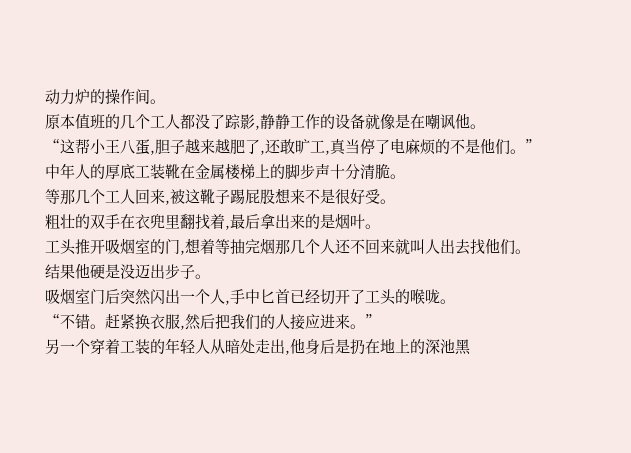动力炉的操作间。
原本值班的几个工人都没了踪影,静静工作的设备就像是在嘲讽他。
“这帮小王八蛋,胆子越来越肥了,还敢旷工,真当停了电麻烦的不是他们。”
中年人的厚底工装靴在金属楼梯上的脚步声十分清脆。
等那几个工人回来,被这靴子踢屁股想来不是很好受。
粗壮的双手在衣兜里翻找着,最后拿出来的是烟叶。
工头推开吸烟室的门,想着等抽完烟那几个人还不回来就叫人出去找他们。
结果他硬是没迈出步子。
吸烟室门后突然闪出一个人,手中匕首已经切开了工头的喉咙。
“不错。赶紧换衣服,然后把我们的人接应进来。”
另一个穿着工装的年轻人从暗处走出,他身后是扔在地上的深池黑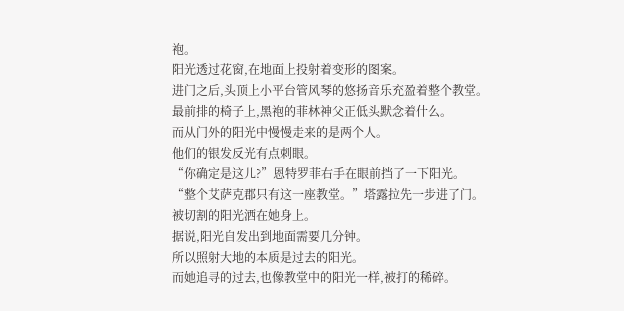袍。
阳光透过花窗,在地面上投射着变形的图案。
进门之后,头顶上小平台管风琴的悠扬音乐充盈着整个教堂。
最前排的椅子上,黑袍的菲林神父正低头默念着什么。
而从门外的阳光中慢慢走来的是两个人。
他们的银发反光有点刺眼。
“你确定是这儿?”恩特罗菲右手在眼前挡了一下阳光。
“整个艾萨克郡只有这一座教堂。”塔露拉先一步进了门。
被切割的阳光洒在她身上。
据说,阳光自发出到地面需要几分钟。
所以照射大地的本质是过去的阳光。
而她追寻的过去,也像教堂中的阳光一样,被打的稀碎。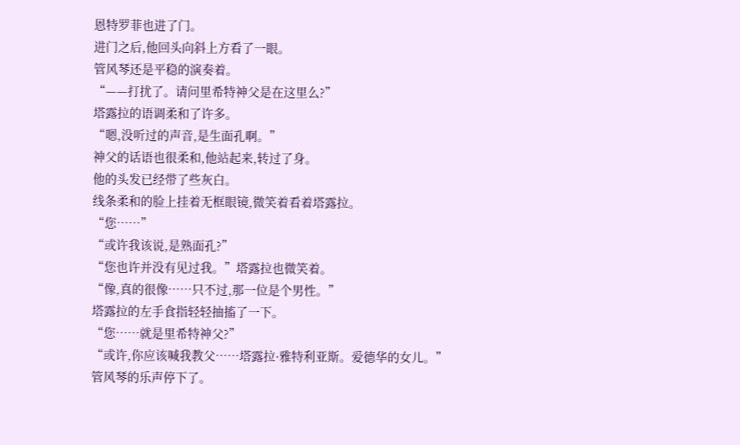恩特罗菲也进了门。
进门之后,他回头向斜上方看了一眼。
管风琴还是平稳的演奏着。
“——打扰了。请问里希特神父是在这里么?”
塔露拉的语调柔和了许多。
“嗯,没听过的声音,是生面孔啊。”
神父的话语也很柔和,他站起来,转过了身。
他的头发已经带了些灰白。
线条柔和的脸上挂着无框眼镜,微笑着看着塔露拉。
“您……”
“或许我该说,是熟面孔?”
“您也许并没有见过我。”塔露拉也微笑着。
“像,真的很像……只不过,那一位是个男性。”
塔露拉的左手食指轻轻抽搐了一下。
“您……就是里希特神父?”
“或许,你应该喊我教父……塔露拉·雅特利亚斯。爱德华的女儿。”
管风琴的乐声停下了。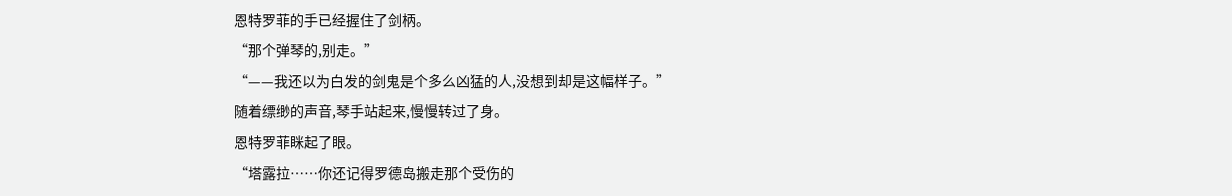恩特罗菲的手已经握住了剑柄。
“那个弹琴的,别走。”
“——我还以为白发的剑鬼是个多么凶猛的人,没想到却是这幅样子。”
随着缥缈的声音,琴手站起来,慢慢转过了身。
恩特罗菲眯起了眼。
“塔露拉……你还记得罗德岛搬走那个受伤的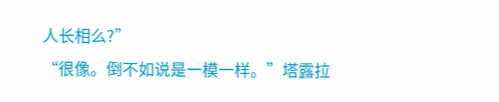人长相么?”
“很像。倒不如说是一模一样。”塔露拉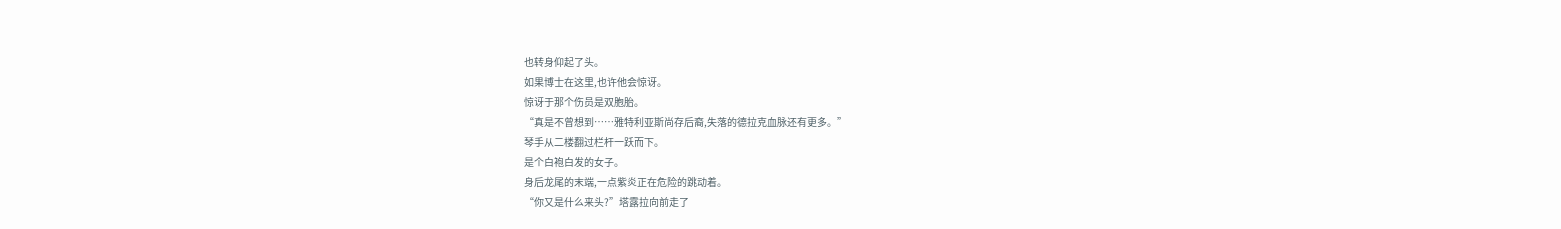也转身仰起了头。
如果博士在这里,也许他会惊讶。
惊讶于那个伤员是双胞胎。
“真是不曾想到……雅特利亚斯尚存后裔,失落的德拉克血脉还有更多。”
琴手从二楼翻过栏杆一跃而下。
是个白袍白发的女子。
身后龙尾的末端,一点紫炎正在危险的跳动着。
“你又是什么来头?”塔露拉向前走了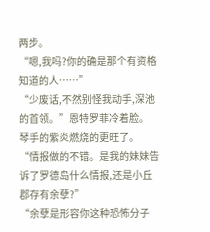两步。
“嗯,我吗?你的确是那个有资格知道的人……”
“少废话,不然别怪我动手,深池的首领。”恩特罗菲冷着脸。
琴手的紫炎燃烧的更旺了。
“情报做的不错。是我的妹妹告诉了罗德岛什么情报,还是小丘郡存有余孽?”
“余孽是形容你这种恐怖分子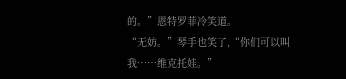的。”恩特罗菲冷笑道。
“无妨。”琴手也笑了,“你们可以叫我……维克托娃。”